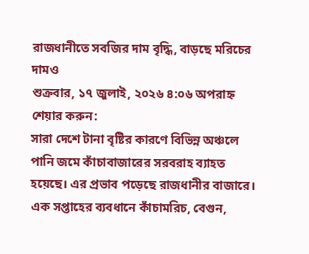রাজধানীতে সবজির দাম বৃদ্ধি, বাড়ছে মরিচের দামও
শুক্রবার, ১৭ জুলাই, ২০২৬ ৪:০৬ অপরাহ্ন
শেয়ার করুন:
সারা দেশে টানা বৃষ্টির কারণে বিভিন্ন অঞ্চলে পানি জমে কাঁচাবাজারের সরবরাহ ব্যাহত হয়েছে। এর প্রভাব পড়েছে রাজধানীর বাজারে। এক সপ্তাহের ব্যবধানে কাঁচামরিচ, বেগুন,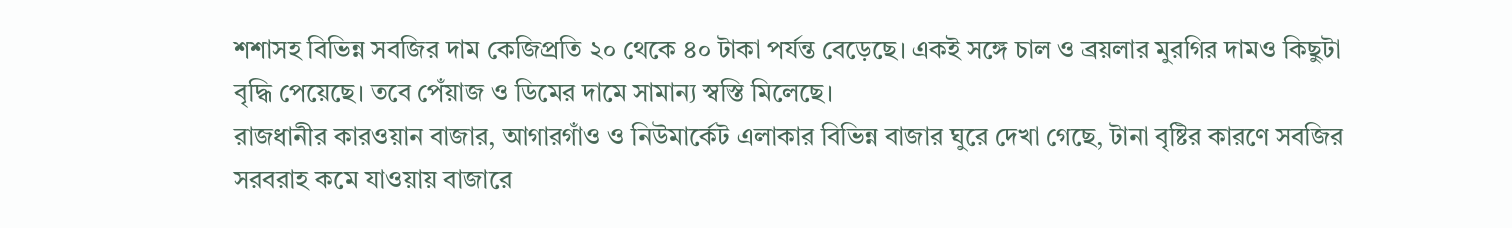শশাসহ বিভিন্ন সবজির দাম কেজিপ্রতি ২০ থেকে ৪০ টাকা পর্যন্ত বেড়েছে। একই সঙ্গে চাল ও ব্রয়লার মুরগির দামও কিছুটা বৃদ্ধি পেয়েছে। তবে পেঁয়াজ ও ডিমের দামে সামান্য স্বস্তি মিলেছে।
রাজধানীর কারওয়ান বাজার, আগারগাঁও ও নিউমার্কেট এলাকার বিভিন্ন বাজার ঘুরে দেখা গেছে, টানা বৃষ্টির কারণে সবজির সরবরাহ কমে যাওয়ায় বাজারে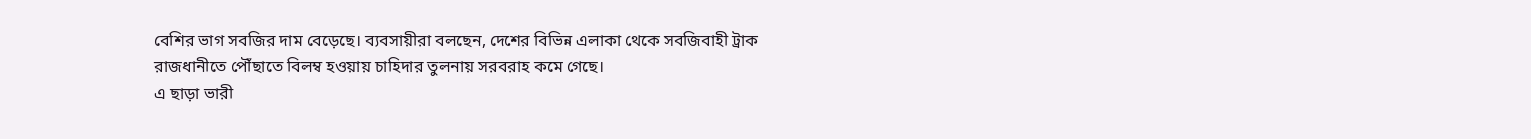বেশির ভাগ সবজির দাম বেড়েছে। ব্যবসায়ীরা বলছেন, দেশের বিভিন্ন এলাকা থেকে সবজিবাহী ট্রাক রাজধানীতে পৌঁছাতে বিলম্ব হওয়ায় চাহিদার তুলনায় সরবরাহ কমে গেছে।
এ ছাড়া ভারী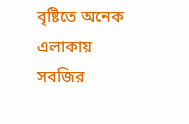বৃষ্টিতে অনেক এলাকায় সবজির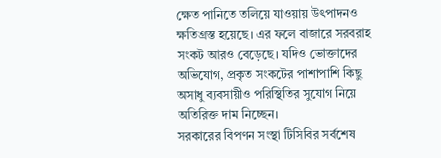ক্ষেত পানিতে তলিয়ে যাওয়ায় উৎপাদনও ক্ষতিগ্রস্ত হয়েছে। এর ফলে বাজারে সরবরাহ সংকট আরও বেড়েছে। যদিও ভোক্তাদের অভিযোগ, প্রকৃত সংকটের পাশাপাশি কিছু অসাধু ব্যবসায়ীও পরিস্থিতির সুযোগ নিয়ে অতিরিক্ত দাম নিচ্ছেন।
সরকারের বিপণন সংস্থা টিসিবির সর্বশেষ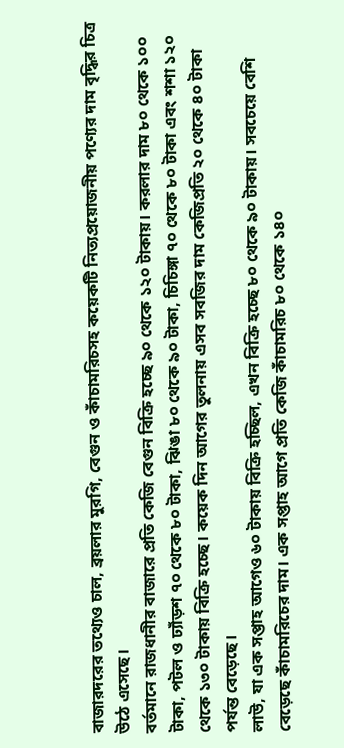বাজারদরের তথ্যেও চাল, ব্রয়লার মুরগি, বেগুন ও কাঁচামরিচসহ কয়েকটি নিত্যপ্রয়োজনীয় পণ্যের দাম বৃদ্ধির চিত্র উঠে এসেছে।
বর্তমানে রাজধানীর বাজারে প্রতি কেজি বেগুন বিক্রি হচ্ছে ৯০ থেকে ১২০ টাকায়। করলার দাম ৮০ থেকে ১০০ টাকা, পটল ও ঢ্যাঁড়শ ৭০ থেকে ৮০ টাকা, ঝিঙা ৮০ থেকে ৯০ টাকা, চিচিঙ্গা ৭০ থেকে ৮০ টাকা এবং শশা ১২০ থেকে ১৩০ টাকায় বিক্রি হচ্ছে। কয়েক দিন আগের তুলনায় এসব সবজির দাম কেজিপ্রতি ২০ থেকে ৪০ টাকা পর্যন্ত বেড়েছে।
লাউ, যা এক সপ্তাহ আগেও ৬০ টাকায় বিক্রি হচ্ছিল, এখন বিক্রি হচ্ছে ৮০ থেকে ৯০ টাকায়। সবচেয়ে বেশি বেড়েছে কাঁচামরিচের দাম। এক সপ্তাহ আগে প্রতি কেজি কাঁচামরিচ ৮০ থেকে ১৪০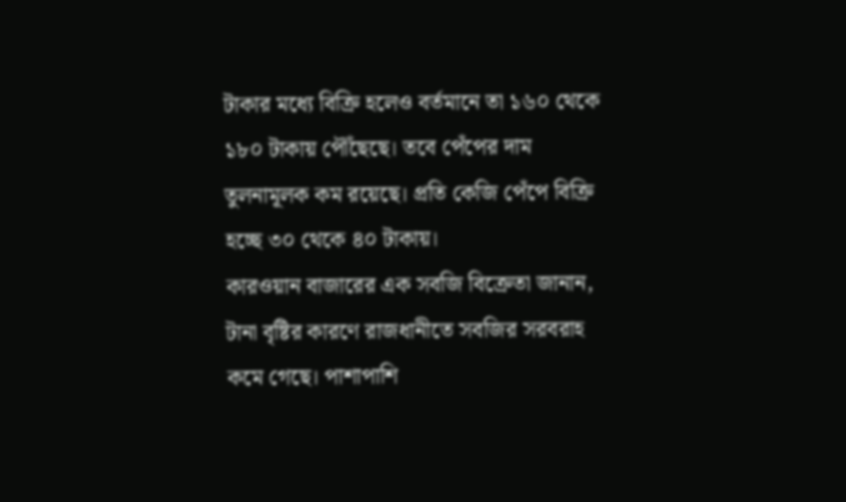টাকার মধ্যে বিক্রি হলেও বর্তমানে তা ১৬০ থেকে ১৮০ টাকায় পৌঁছেছে। তবে পেঁপের দাম তুলনামূলক কম রয়েছে। প্রতি কেজি পেঁপে বিক্রি হচ্ছে ৩০ থেকে ৪০ টাকায়।
কারওয়ান বাজারের এক সবজি বিক্রেতা জানান, টানা বৃষ্টির কারণে রাজধানীতে সবজির সরবরাহ কমে গেছে। পাশাপাশি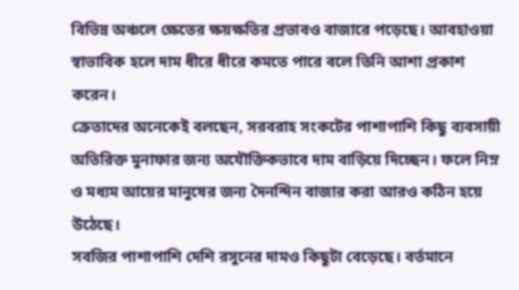বিভিন্ন অঞ্চলে ক্ষেতের ক্ষয়ক্ষতির প্রভাবও বাজারে পড়েছে। আবহাওয়া স্বাভাবিক হলে দাম ধীরে ধীরে কমতে পারে বলে তিনি আশা প্রকাশ করেন।
ক্রেতাদের অনেকেই বলছেন, সরবরাহ সংকটের পাশাপাশি কিছু ব্যবসায়ী অতিরিক্ত মুনাফার জন্য অযৌক্তিকভাবে দাম বাড়িয়ে দিচ্ছেন। ফলে নিম্ন ও মধ্যম আয়ের মানুষের জন্য দৈনন্দিন বাজার করা আরও কঠিন হয়ে উঠেছে।
সবজির পাশাপাশি দেশি রসুনের দামও কিছুটা বেড়েছে। বর্তমানে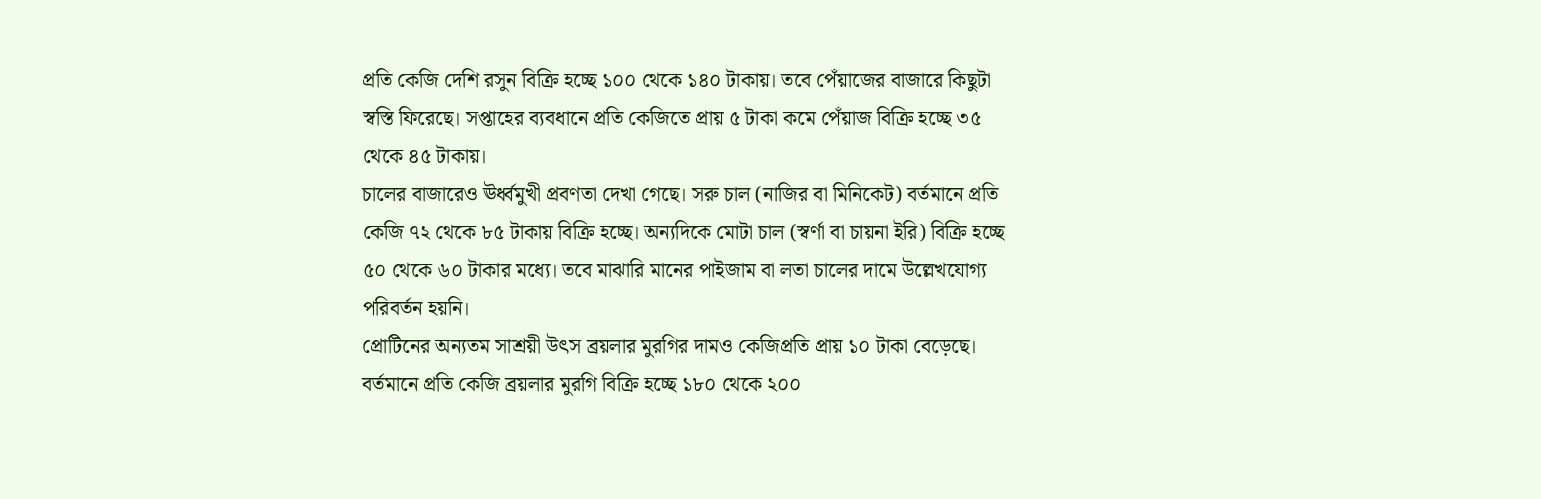প্রতি কেজি দেশি রসুন বিক্রি হচ্ছে ১০০ থেকে ১৪০ টাকায়। তবে পেঁয়াজের বাজারে কিছুটা স্বস্তি ফিরেছে। সপ্তাহের ব্যবধানে প্রতি কেজিতে প্রায় ৫ টাকা কমে পেঁয়াজ বিক্রি হচ্ছে ৩৫ থেকে ৪৫ টাকায়।
চালের বাজারেও ঊর্ধ্বমুখী প্রবণতা দেখা গেছে। সরু চাল (নাজির বা মিনিকেট) বর্তমানে প্রতি কেজি ৭২ থেকে ৮৫ টাকায় বিক্রি হচ্ছে। অন্যদিকে মোটা চাল (স্বর্ণা বা চায়না ইরি) বিক্রি হচ্ছে ৫০ থেকে ৬০ টাকার মধ্যে। তবে মাঝারি মানের পাইজাম বা লতা চালের দামে উল্লেখযোগ্য পরিবর্তন হয়নি।
প্রোটিনের অন্যতম সাশ্রয়ী উৎস ব্রয়লার মুরগির দামও কেজিপ্রতি প্রায় ১০ টাকা বেড়েছে। বর্তমানে প্রতি কেজি ব্রয়লার মুরগি বিক্রি হচ্ছে ১৮০ থেকে ২০০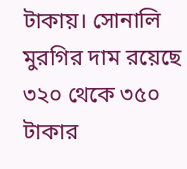টাকায়। সোনালি মুরগির দাম রয়েছে ৩২০ থেকে ৩৫০ টাকার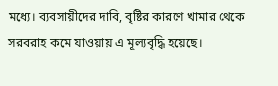মধ্যে। ব্যবসায়ীদের দাবি, বৃষ্টির কারণে খামার থেকে সরবরাহ কমে যাওয়ায় এ মূল্যবৃদ্ধি হয়েছে।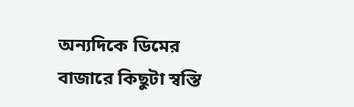অন্যদিকে ডিমের বাজারে কিছুটা স্বস্তি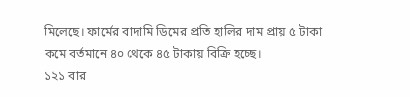মিলেছে। ফার্মের বাদামি ডিমের প্রতি হালির দাম প্রায় ৫ টাকা কমে বর্তমানে ৪০ থেকে ৪৫ টাকায় বিক্রি হচ্ছে।
১২১ বার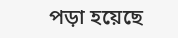পড়া হয়েছে